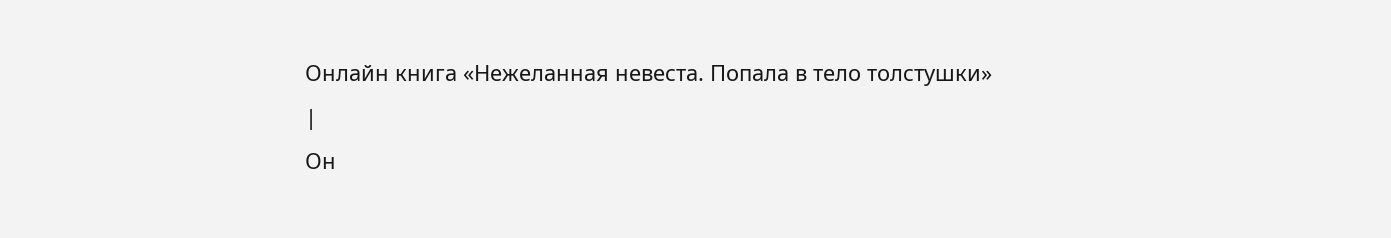Онлайн книга «Нежеланная невеста. Попала в тело толстушки»
|
Он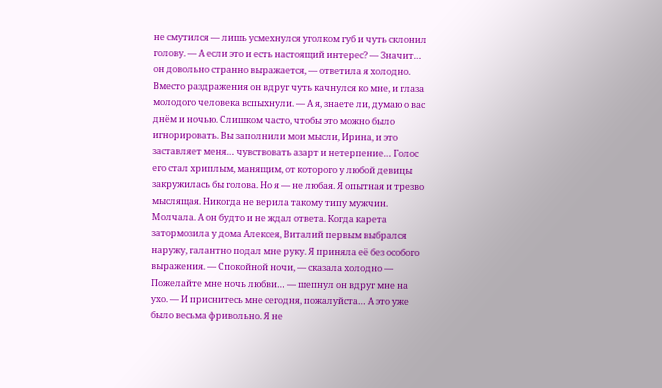не смутился — лишь усмехнулся уголком губ и чуть склонил голову. — А если это и есть настоящий интерес? — Значит… он довольно странно выражается, — ответила я холодно. Вместо раздражения он вдруг чуть качнулся ко мне, и глаза молодого человека вспыхнули. — А я, знаете ли, думаю о вас днём и ночью. Слишком часто, чтобы это можно было игнорировать. Вы заполнили мои мысли, Ирина, и это заставляет меня… чувствовать азарт и нетерпение… Голос его стал хриплым, манящим, от которого у любой девицы закружилась бы голова. Но я — не любая. Я опытная и трезво мыслящая. Никогда не верила такому типу мужчин. Молчала. А он будто и не ждал ответа. Когда карета затормозила у дома Алексея, Виталий первым выбрался наружу, галантно подал мне руку. Я приняла её без особого выражения. — Спокойной ночи, — сказала холодно — Пожелайте мне ночь любви… — шепнул он вдруг мне на ухо. — И приснитесь мне сегодня, пожалуйста… А это уже было весьма фривольно. Я не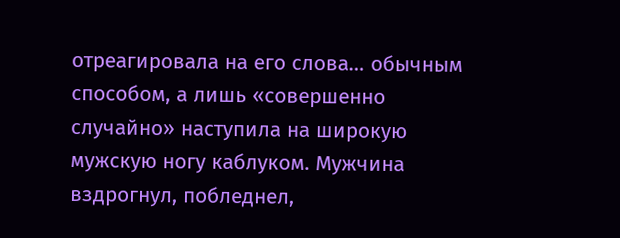отреагировала на его слова… обычным способом, а лишь «совершенно случайно» наступила на широкую мужскую ногу каблуком. Мужчина вздрогнул, побледнел,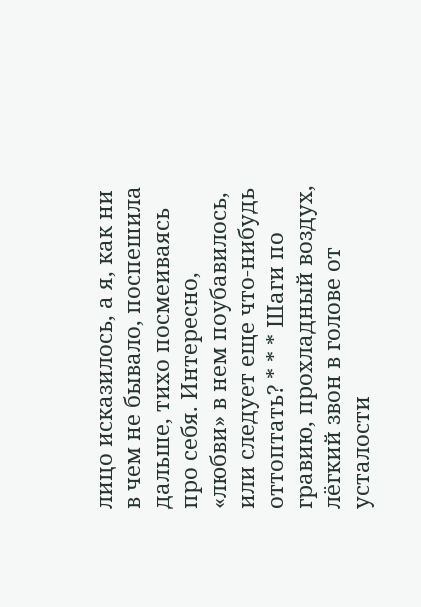лицо исказилось, а я, как ни в чем не бывало, поспешила дальше, тихо посмеиваясь про себя. Интересно, «любви» в нем поубавилось, или следует еще что-нибудь оттоптать? * * * Шаги по гравию, прохладный воздух, лёгкий звон в голове от усталости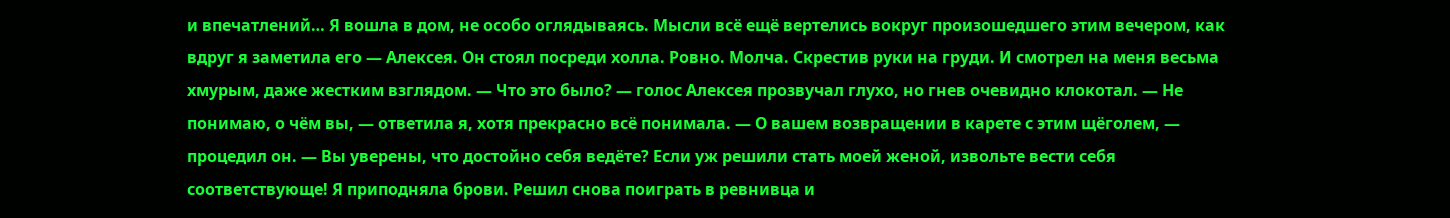и впечатлений… Я вошла в дом, не особо оглядываясь. Мысли всё ещё вертелись вокруг произошедшего этим вечером, как вдруг я заметила его — Алексея. Он стоял посреди холла. Ровно. Молча. Скрестив руки на груди. И смотрел на меня весьма хмурым, даже жестким взглядом. — Что это было? — голос Алексея прозвучал глухо, но гнев очевидно клокотал. — Не понимаю, о чём вы, — ответила я, хотя прекрасно всё понимала. — О вашем возвращении в карете с этим щёголем, — процедил он. — Вы уверены, что достойно себя ведёте? Если уж решили стать моей женой, извольте вести себя соответствующе! Я приподняла брови. Решил снова поиграть в ревнивца и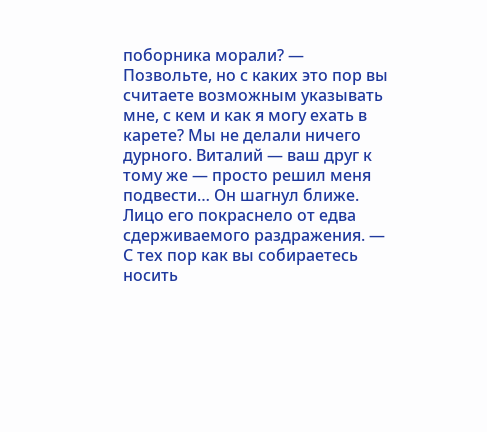поборника морали? — Позвольте, но с каких это пор вы считаете возможным указывать мне, с кем и как я могу ехать в карете? Мы не делали ничего дурного. Виталий — ваш друг к тому же — просто решил меня подвести… Он шагнул ближе. Лицо его покраснело от едва сдерживаемого раздражения. — С тех пор как вы собираетесь носить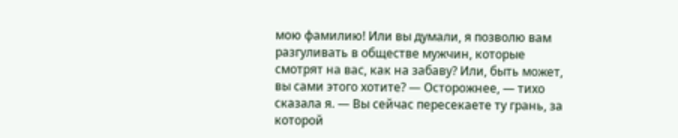мою фамилию! Или вы думали, я позволю вам разгуливать в обществе мужчин, которые смотрят на вас, как на забаву? Или, быть может, вы сами этого хотите? — Осторожнее, — тихо сказала я. — Вы сейчас пересекаете ту грань, за которой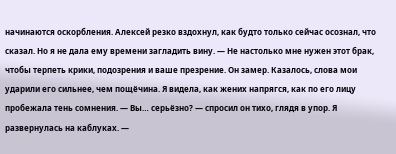начинаются оскорбления. Алексей резко вздохнул, как будто только сейчас осознал, что сказал. Но я не дала ему времени загладить вину. — Не настолько мне нужен этот брак, чтобы терпеть крики, подозрения и ваше презрение. Он замер. Казалось, слова мои ударили его сильнее, чем пощёчина. Я видела, как жених напрягся, как по его лицу пробежала тень сомнения. — Вы… серьёзно? — спросил он тихо, глядя в упор. Я развернулась на каблуках. —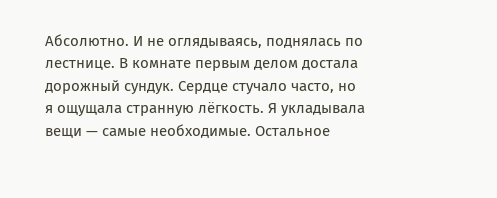Абсолютно. И не оглядываясь, поднялась по лестнице. В комнате первым делом достала дорожный сундук. Сердце стучало часто, но я ощущала странную лёгкость. Я укладывала вещи — самые необходимые. Остальное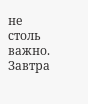не столь важно. Завтра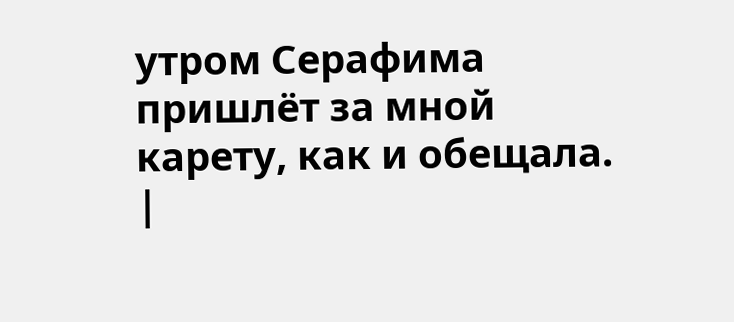утром Серафима пришлёт за мной карету, как и обещала. |